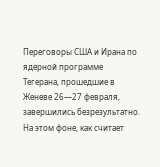Переговоры США и Ирана по ядерной программе Тегерана, прошедшие в Женеве 26—27 февраля, завершились безрезультатно. На этом фоне, как считает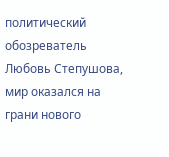политический обозреватель Любовь Степушова, мир оказался на грани нового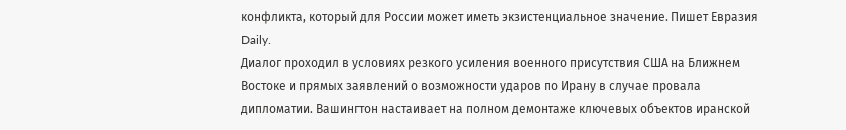конфликта, который для России может иметь экзистенциальное значение. Пишет Евразия Daily.
Диалог проходил в условиях резкого усиления военного присутствия США на Ближнем Востоке и прямых заявлений о возможности ударов по Ирану в случае провала дипломатии. Вашингтон настаивает на полном демонтаже ключевых объектов иранской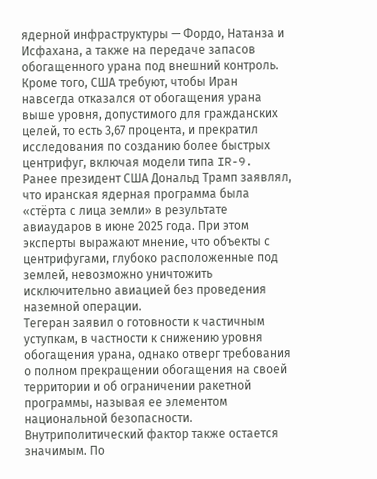ядерной инфраструктуры — Фордо, Натанза и Исфахана, а также на передаче запасов обогащенного урана под внешний контроль. Кроме того, США требуют, чтобы Иран навсегда отказался от обогащения урана выше уровня, допустимого для гражданских целей, то есть 3,67 процента, и прекратил исследования по созданию более быстрых центрифуг, включая модели типа IR-9.
Ранее президент США Дональд Трамп заявлял, что иранская ядерная программа была «стёрта с лица земли» в результате авиаударов в июне 2025 года. При этом эксперты выражают мнение, что объекты с центрифугами, глубоко расположенные под землей, невозможно уничтожить исключительно авиацией без проведения наземной операции.
Тегеран заявил о готовности к частичным уступкам, в частности к снижению уровня обогащения урана, однако отверг требования о полном прекращении обогащения на своей территории и об ограничении ракетной программы, называя ее элементом национальной безопасности. Внутриполитический фактор также остается значимым. По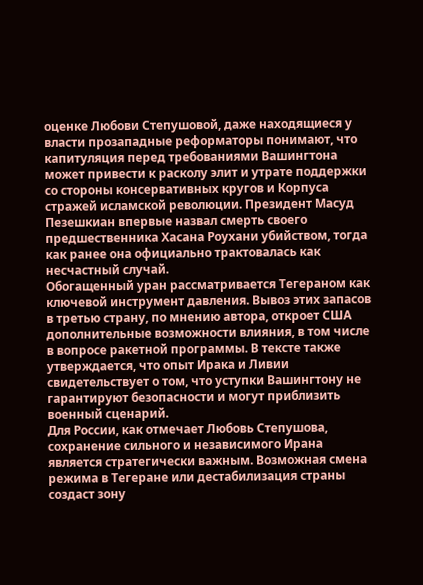оценке Любови Степушовой, даже находящиеся у власти прозападные реформаторы понимают, что капитуляция перед требованиями Вашингтона может привести к расколу элит и утрате поддержки со стороны консервативных кругов и Корпуса стражей исламской революции. Президент Масуд Пезешкиан впервые назвал смерть своего предшественника Хасана Роухани убийством, тогда как ранее она официально трактовалась как несчастный случай.
Обогащенный уран рассматривается Тегераном как ключевой инструмент давления. Вывоз этих запасов в третью страну, по мнению автора, откроет США дополнительные возможности влияния, в том числе в вопросе ракетной программы. В тексте также утверждается, что опыт Ирака и Ливии свидетельствует о том, что уступки Вашингтону не гарантируют безопасности и могут приблизить военный сценарий.
Для России, как отмечает Любовь Степушова, сохранение сильного и независимого Ирана является стратегически важным. Возможная смена режима в Тегеране или дестабилизация страны создаст зону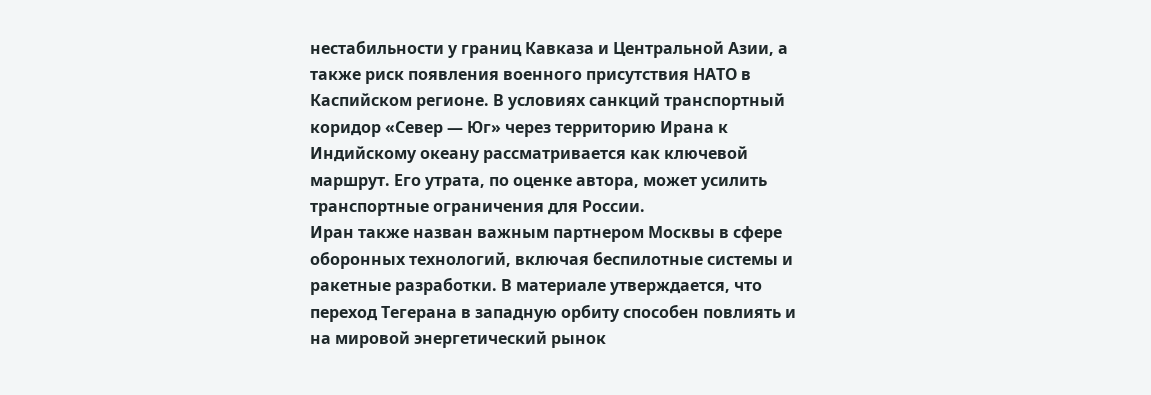нестабильности у границ Кавказа и Центральной Азии, а также риск появления военного присутствия НАТО в Каспийском регионе. В условиях санкций транспортный коридор «Север — Юг» через территорию Ирана к Индийскому океану рассматривается как ключевой маршрут. Его утрата, по оценке автора, может усилить транспортные ограничения для России.
Иран также назван важным партнером Москвы в сфере оборонных технологий, включая беспилотные системы и ракетные разработки. В материале утверждается, что переход Тегерана в западную орбиту способен повлиять и на мировой энергетический рынок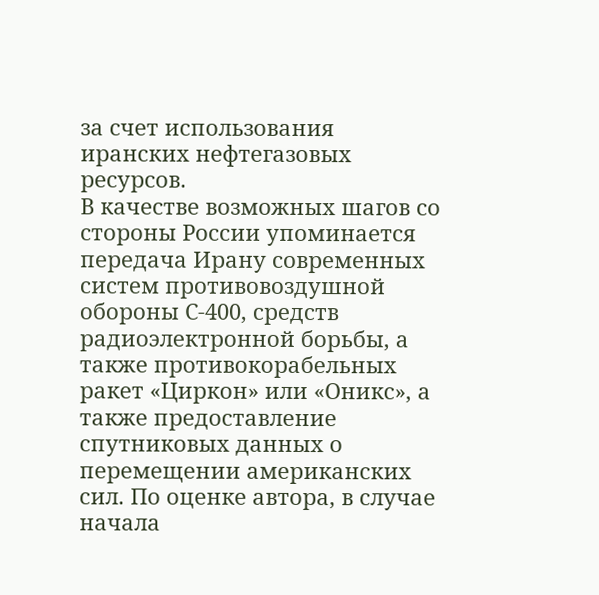за счет использования иранских нефтегазовых ресурсов.
В качестве возможных шагов со стороны России упоминается передача Ирану современных систем противовоздушной обороны С-400, средств радиоэлектронной борьбы, а также противокорабельных ракет «Циркон» или «Оникс», а также предоставление спутниковых данных о перемещении американских сил. По оценке автора, в случае начала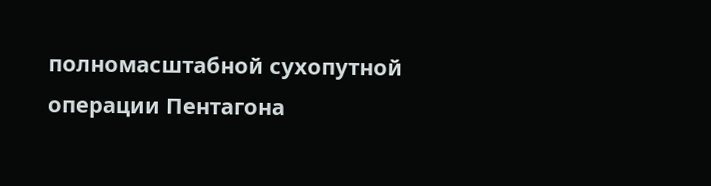полномасштабной сухопутной операции Пентагона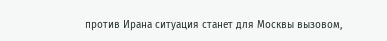против Ирана ситуация станет для Москвы вызовом,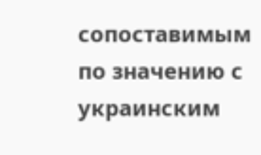сопоставимым по значению с украинским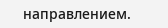направлением.